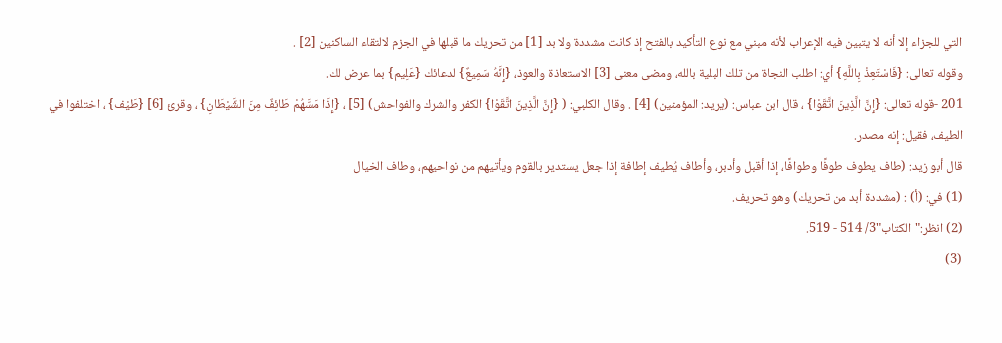التي للجزاء إلا أنه لا يتبين فيه الإعراب لأنه مبني مع نوع التأكيد بالفتح إذ كانت مشددة ولا بد [1] من تحريك ما قبلها في الجزم لالتقاء الساكنين [2] .
وقوله تعالى: {فَاسْتَعِذْ بِاللَّهِ} أي: اطلب النجاة من تلك البلية بالله، ومضى معنى [3] الاستعاذة والعوذ، {إِنَّهُ سَمِيعٌ} لدعائك {عَلِيم} بما عرض لك.
201 -قوله تعالى: {إِنَّ الَّذِينَ اتَّقَوْا} ، قال ابن عباس: (يريد: المؤمنين) [4] . وقال الكلبي: ( {إِنَّ الَّذِينَ اتَّقَوْا} الكفر والشرك والفواحش) [5] ، {إِذَا مَسَّهُمْ طَائِفٌ مِنَ الشَّيْطَانِ} ، وقرئ [6] {طَيْف} ، اختلفوا في الطيف، فقيل: إنه مصدر.
قال أبو زيد: (طاف يطوف طوفًا وطوافًا، إذا أقبل وأدبر، وأطاف يُطيف إطافة إذا جعل يستدير بالقوم ويأتيهم من نواحيهم، وطاف الخيال
(1) في: (أ) : (مشددة أبد من تحريك) وهو تحريف.
(2) انظر:"الكتاب"3/ 514 - 519.
(3)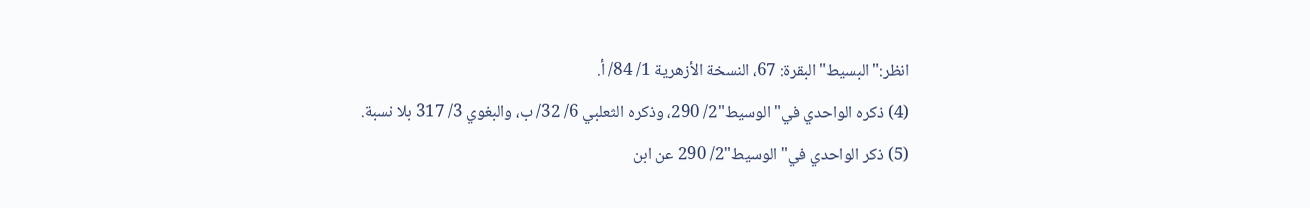انظر:"البسيط"البقرة: 67، النسخة الأزهرية 1/ 84/ أ.
(4) ذكره الواحدي في"الوسيط"2/ 290، وذكره الثعلبي 6/ 32/ ب، والبغوي 3/ 317 بلا نسبة.
(5) ذكر الواحدي في"الوسيط"2/ 290 عن ابن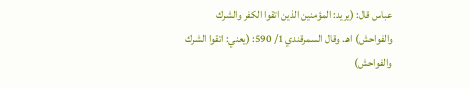عباس قال: (يريد: المؤمنين الذين اتقوا الكفر والشرك والفواحش) اهـ. وقال السمرقندي 1/ 590: (يعني: اتقوا الشرك والفواحش)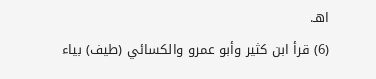اهـ.
(6) قرأ ابن كثير وأبو عمرو والكسائي (طيف) بياء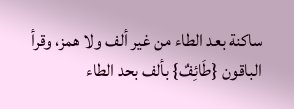ساكنة بعد الطاء من غير ألف ولا همز، وقرأ الباقون {طَائِفٌ} بألف بحد الطاء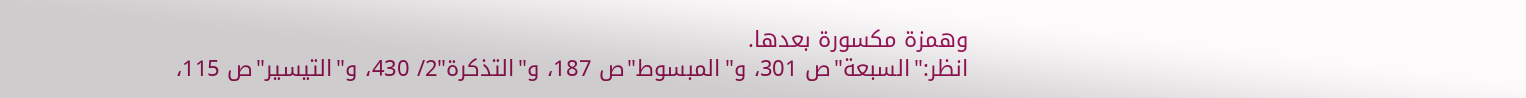وهمزة مكسورة بعدها.
انظر:"السبعة"ص 301، و"المبسوط"ص 187، و"التذكرة"2/ 430، و"التيسير"ص 115،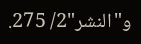و"النشر"2/ 275.